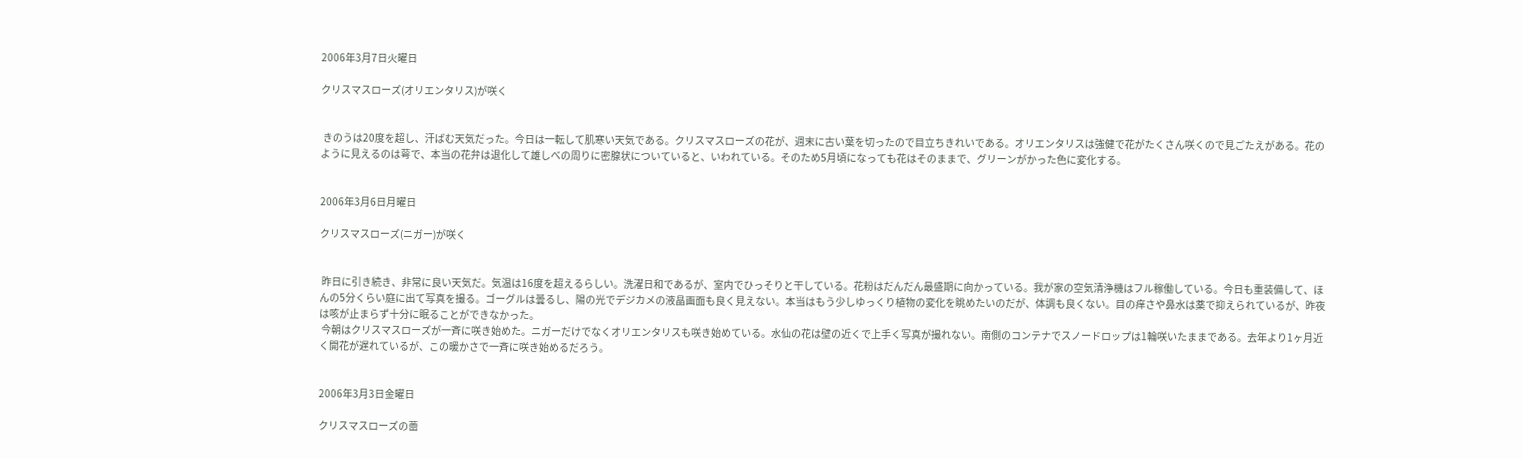2006年3月7日火曜日

クリスマスローズ(オリエンタリス)が咲く


 きのうは20度を超し、汗ばむ天気だった。今日は一転して肌寒い天気である。クリスマスローズの花が、週末に古い葉を切ったので目立ちきれいである。オリエンタリスは強健で花がたくさん咲くので見ごたえがある。花のように見えるのは萼で、本当の花弁は退化して雄しべの周りに密腺状についていると、いわれている。そのため5月頃になっても花はそのままで、グリーンがかった色に変化する。


2006年3月6日月曜日

クリスマスローズ(ニガー)が咲く


 昨日に引き続き、非常に良い天気だ。気温は16度を超えるらしい。洗濯日和であるが、室内でひっそりと干している。花粉はだんだん最盛期に向かっている。我が家の空気清浄機はフル稼働している。今日も重装備して、ほんの5分くらい庭に出て写真を撮る。ゴーグルは曇るし、陽の光でデジカメの液晶画面も良く見えない。本当はもう少しゆっくり植物の変化を眺めたいのだが、体調も良くない。目の痒さや鼻水は薬で抑えられているが、昨夜は咳が止まらず十分に眠ることができなかった。
 今朝はクリスマスローズが一斉に咲き始めた。ニガーだけでなくオリエンタリスも咲き始めている。水仙の花は壁の近くで上手く写真が撮れない。南側のコンテナでスノードロップは1輪咲いたままである。去年より1ヶ月近く開花が遅れているが、この暖かさで一斉に咲き始めるだろう。


2006年3月3日金曜日

クリスマスローズの蕾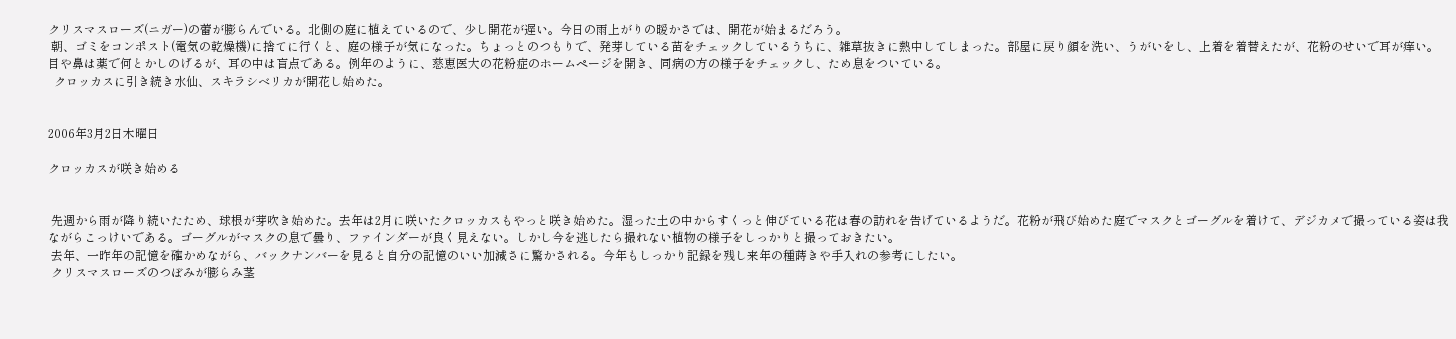クリスマスローズ(ニガー)の蕾が膨らんでいる。北側の庭に植えているので、少し開花が遅い。今日の雨上がりの暖かさでは、開花が始まるだろう。
 朝、ゴミをコンポスト(電気の乾燥機)に捨てに行くと、庭の様子が気になった。ちょっとのつもりで、発芽している苗をチェックしているうちに、雑草抜きに熱中してしまった。部屋に戻り顔を洗い、うがいをし、上着を着替えたが、花粉のせいで耳が痒い。目や鼻は薬で何とかしのげるが、耳の中は盲点である。例年のように、慈恵医大の花粉症のホームページを開き、同病の方の様子をチェックし、ため息をついている。
  クロッカスに引き続き水仙、スキラシベリカが開花し始めた。


2006年3月2日木曜日

クロッカスが咲き始める


 先週から雨が降り続いたため、球根が芽吹き始めた。去年は2月に咲いたクロッカスもやっと咲き始めた。湿った土の中からすくっと伸びている花は春の訪れを告げているようだ。花粉が飛び始めた庭でマスクとゴーグルを着けて、デジカメで撮っている姿は我ながらこっけいである。ゴーグルがマスクの息で曇り、ファインダーが良く見えない。しかし今を逃したら撮れない植物の様子をしっかりと撮っておきたい。
 去年、一昨年の記憶を確かめながら、バックナンバーを見ると自分の記憶のいい加減さに驚かされる。今年もしっかり記録を残し来年の種蒔きや手入れの参考にしたい。
 クリスマスローズのつぼみが膨らみ茎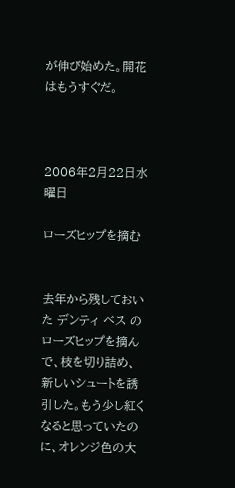が伸び始めた。開花はもうすぐだ。



2006年2月22日水曜日

ローズヒップを摘む


去年から残しておいた デンティ ベス のローズヒップを摘んで、枝を切り詰め、新しいシュートを誘引した。もう少し紅くなると思っていたのに、オレンジ色の大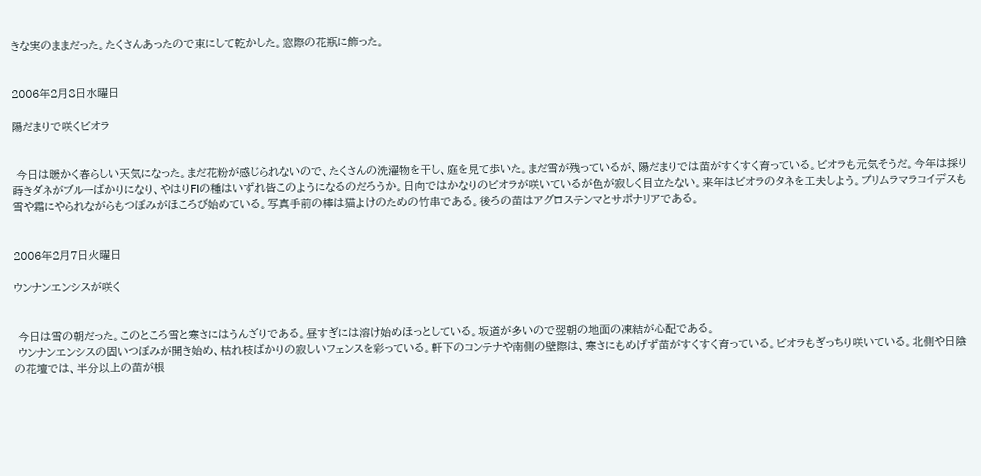きな実のままだった。たくさんあったので束にして乾かした。窓際の花瓶に飾った。


2006年2月8日水曜日

陽だまりで咲くビオラ


 今日は暖かく春らしい天気になった。まだ花粉が感じられないので、たくさんの洗濯物を干し、庭を見て歩いた。まだ雪が残っているが、陽だまりでは苗がすくすく育っている。ビオラも元気そうだ。今年は採り蒔きダネがブルーばかりになり、やはりFIの種はいずれ皆このようになるのだろうか。日向ではかなりのビオラが咲いているが色が寂しく目立たない。来年はビオラのタネを工夫しよう。プリムラマラコイデスも雪や霜にやられながらもつぼみがほころび始めている。写真手前の棒は猫よけのための竹串である。後ろの苗はアグロステンマとサポナリアである。


2006年2月7日火曜日

ウンナンエンシスが咲く


 今日は雪の朝だった。このところ雪と寒さにはうんざりである。昼すぎには溶け始めほっとしている。坂道が多いので翌朝の地面の凍結が心配である。
 ウンナンエンシスの固いつぼみが開き始め、枯れ枝ばかりの寂しいフェンスを彩っている。軒下のコンテナや南側の壁際は、寒さにもめげず苗がすくすく育っている。ビオラもぎっちり咲いている。北側や日陰の花壇では、半分以上の苗が根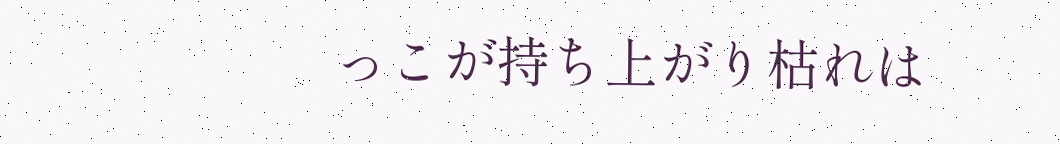っこが持ち上がり枯れは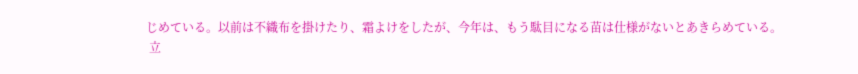じめている。以前は不織布を掛けたり、霜よけをしたが、今年は、もう駄目になる苗は仕様がないとあきらめている。
 立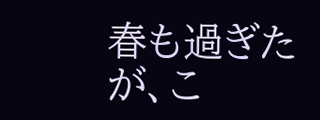春も過ぎたが、こ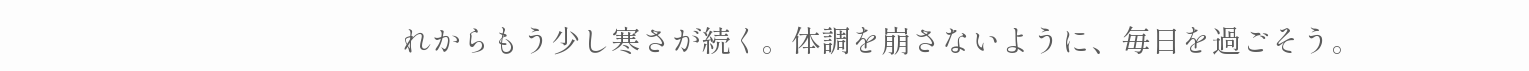れからもう少し寒さが続く。体調を崩さないように、毎日を過ごそう。